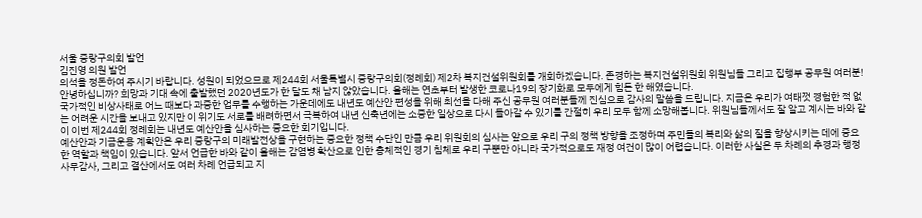서울 중랑구의회 발언
김진영 의원 발언
의석을 정돈하여 주시기 바랍니다. 성원이 되었으므로 제244회 서울특별시 중랑구의회(정례회) 제2차 복지건설위원회를 개회하겠습니다. 존경하는 복지건설위원회 위원님들 그리고 집행부 공무원 여러분!
안녕하십니까? 희망과 기대 속에 출발했던 2020년도가 한 달도 채 남지 않았습니다. 올해는 연초부터 발생한 코로나19의 장기화로 모두에게 힘든 한 해였습니다.
국가적인 비상사태로 어느 때보다 과중한 업무를 수행하는 가운데에도 내년도 예산안 편성을 위해 최선을 다해 주신 공무원 여러분들께 진심으로 감사의 말씀을 드립니다. 지금은 우리가 여태껏 경험한 적 없는 어려운 시간을 보내고 있지만 이 위기도 서로를 배려하면서 극복하여 내년 신축년에는 소중한 일상으로 다시 돌아갈 수 있기를 간절히 우리 모두 함께 소망해봅니다. 위원님들께서도 잘 알고 계시는 바와 같이 이번 제244회 정례회는 내년도 예산안을 심사하는 중요한 회기입니다.
예산안과 기금운용 계획안은 우리 중랑구의 미래발전상을 구현하는 중요한 정책 수단인 만큼 우리 위원회의 심사는 앞으로 우리 구의 정책 방향을 조정하며 주민들의 복리와 삶의 질을 향상시키는 데에 중요한 역할과 책임이 있습니다. 앞서 언급한 바와 같이 올해는 감염병 확산으로 인한 총체적인 경기 침체로 우리 구뿐만 아니라 국가적으로도 재정 여건이 많이 어렵습니다. 이러한 사실은 두 차례의 추경과 행정사무감사, 그리고 결산에서도 여러 차례 언급되고 지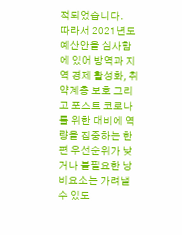적되었습니다.
따라서 2021년도 예산안을 심사함에 있어 방역과 지역 경제 활성화, 취약계층 보호 그리고 포스트 코로나를 위한 대비에 역량을 집중하는 한편 우선순위가 낮거나 불필요한 낭비요소는 가려낼 수 있도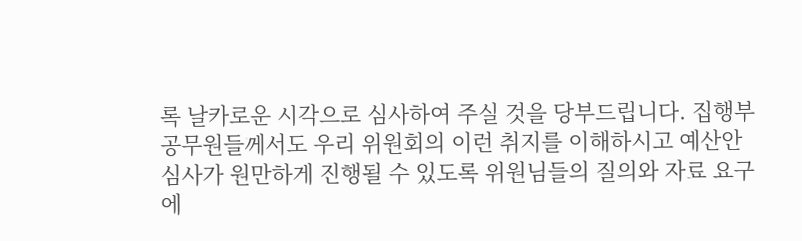록 날카로운 시각으로 심사하여 주실 것을 당부드립니다. 집행부 공무원들께서도 우리 위원회의 이런 취지를 이해하시고 예산안 심사가 원만하게 진행될 수 있도록 위원님들의 질의와 자료 요구에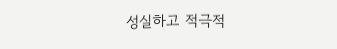성실하고 적극적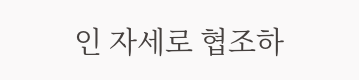인 자세로 협조하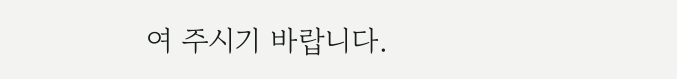여 주시기 바랍니다.